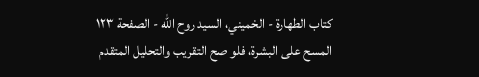كتاب الطهارة - الخميني، السيد روح الله - الصفحة ١٢٣
المسح على البشرة، فلو صح التقريب والتحليل المتقدم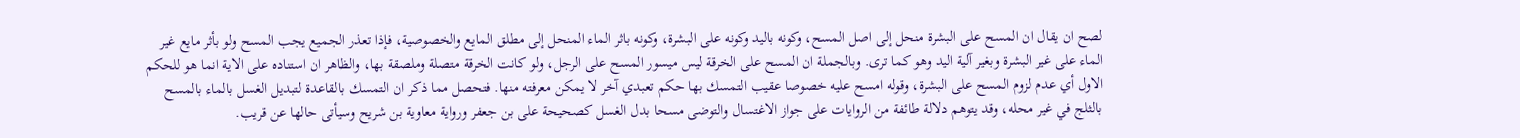لصح ان يقال ان المسح على البشرة منحل إلى اصل المسح، وكونه باليد وكونه على البشرة، وكونه باثر الماء المنحل إلى مطلق المايع والخصوصية، فإذا تعذر الجميع يجب المسح ولو بأثر مايع غير الماء على غير البشرة وبغير آلية اليد وهو كما ترى. وبالجملة ان المسح على الخرقة ليس ميسور المسح على الرجل، ولو كانت الخرقة متصلة وملصقة بها، والظاهر ان استناده على الاية انما هو للحكم الاول أي عدم لزوم المسح على البشرة، وقوله امسح عليه خصوصا عقيب التمسك بها حكم تعبدي آخر لا يمكن معرفته منها. فتحصل مما ذكر ان التمسك بالقاعدة لتبديل الغسل بالماء بالمسح بالثلج في غير محله، وقد يتوهم دلالة طائفة من الروايات على جواز الاغتسال والتوضى مسحا بدل الغسل كصحيحة على بن جعفر ورواية معاوية بن شريح وسيأتى حالها عن قريب.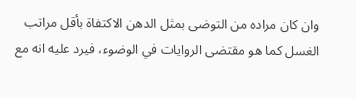وان كان مراده من التوضى بمثل الدهن الاكتفاة بأقل مراتب الغسل كما هو مقتضى الروايات في الوضوء، فيرد عليه انه مع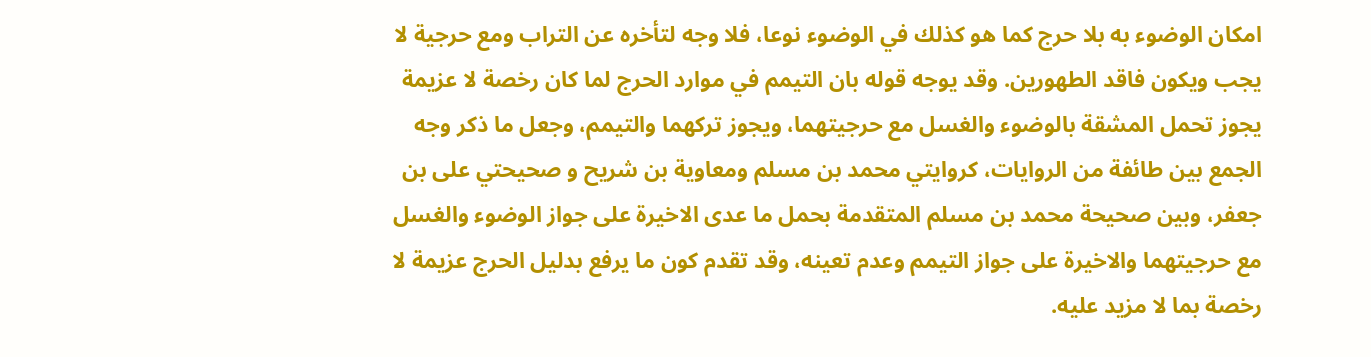امكان الوضوء به بلا حرج كما هو كذلك في الوضوء نوعا، فلا وجه لتأخره عن التراب ومع حرجية لا يجب ويكون فاقد الطهورين. وقد يوجه قوله بان التيمم في موارد الحرج لما كان رخصة لا عزيمة يجوز تحمل المشقة بالوضوء والغسل مع حرجيتهما، ويجوز تركهما والتيمم، وجعل ما ذكر وجه الجمع بين طائفة من الروايات، كروايتي محمد بن مسلم ومعاوية بن شريح و صحيحتي على بن جعفر، وبين صحيحة محمد بن مسلم المتقدمة بحمل ما عدى الاخيرة على جواز الوضوء والغسل مع حرجيتهما والاخيرة على جواز التيمم وعدم تعينه، وقد تقدم كون ما يرفع بدليل الحرج عزيمة لا رخصة بما لا مزيد عليه.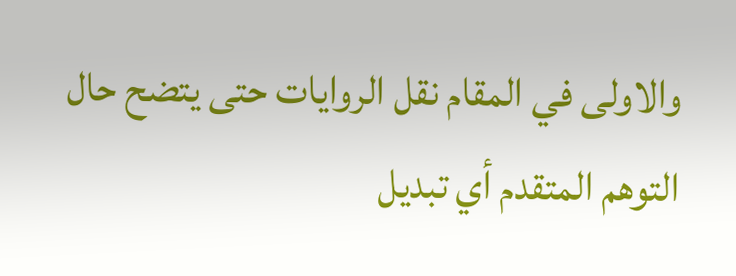والاولى في المقام نقل الروايات حتى يتضح حال التوهم المتقدم أي تبديل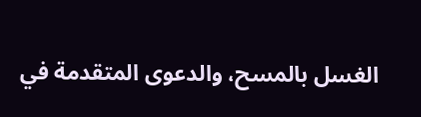الغسل بالمسح، والدعوى المتقدمة في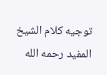توجيه كلام الشيخ المفيد رحمه الله